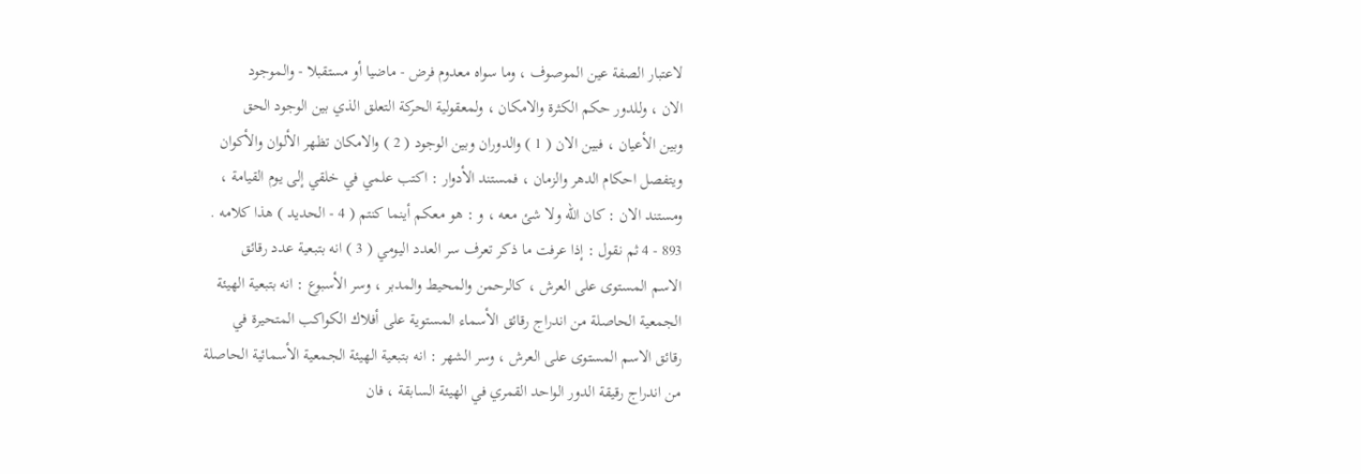لاعتبار الصفة عين الموصوف ، وما سواه معدوم فرض - ماضيا أو مستقبلا - والموجود
الان ، وللدور حكم الكثرة والامكان ، ولمعقولية الحركة التعلق الذي بين الوجود الحق
وبين الأعيان ، فبين الان ( 1 ) والدوران وبين الوجود ( 2 ) والامكان تظهر الألوان والأكوان
ويتفصل احكام الدهر والزمان ، فمستند الأدوار : اكتب علمي في خلقي إلى يوم القيامة ،
ومستند الان : كان الله ولا شئ معه ، و : هو معكم أينما كنتم ( 4 - الحديد ) هذا كلامه .
893 - 4 ثم نقول : إذا عرفت ما ذكر تعرف سر العدد اليومي ( 3 ) انه بتبعية عدد رقائق
الاسم المستوى على العرش ، كالرحمن والمحيط والمدبر ، وسر الأسبوع : انه بتبعية الهيئة
الجمعية الحاصلة من اندراج رقائق الأسماء المستوية على أفلاك الكواكب المتحيرة في
رقائق الاسم المستوى على العرش ، وسر الشهر : انه بتبعية الهيئة الجمعية الأسمائية الحاصلة
من اندراج رقيقة الدور الواحد القمري في الهيئة السابقة ، فان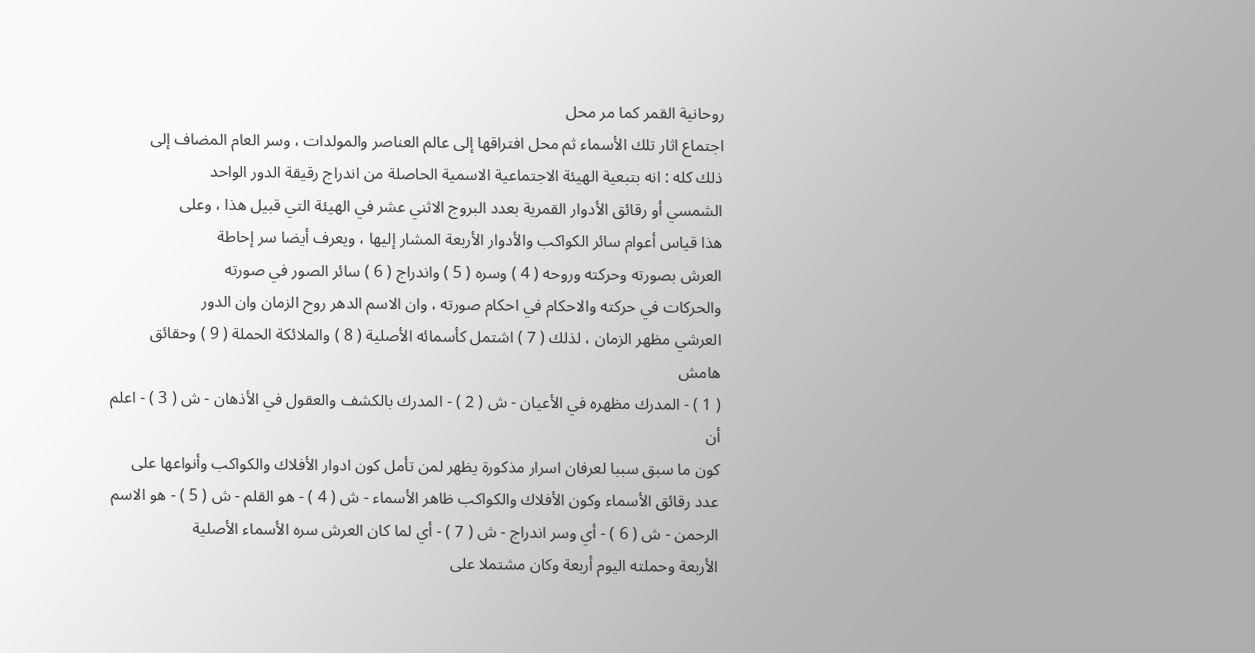روحانية القمر كما مر محل
اجتماع اثار تلك الأسماء ثم محل افتراقها إلى عالم العناصر والمولدات ، وسر العام المضاف إلى
ذلك كله : انه بتبعية الهيئة الاجتماعية الاسمية الحاصلة من اندراج رقيقة الدور الواحد
الشمسي أو رقائق الأدوار القمرية بعدد البروج الاثني عشر في الهيئة التي قبيل هذا ، وعلى
هذا قياس أعوام سائر الكواكب والأدوار الأربعة المشار إليها ، ويعرف أيضا سر إحاطة
العرش بصورته وحركته وروحه ( 4 ) وسره ( 5 ) واندراج ( 6 ) سائر الصور في صورته
والحركات في حركته والاحكام في احكام صورته ، وان الاسم الدهر روح الزمان وان الدور
العرشي مظهر الزمان ، لذلك ( 7 ) اشتمل كأسمائه الأصلية ( 8 ) والملائكة الحملة ( 9 ) وحقائق
هامش
( 1 ) - المدرك مظهره في الأعيان - ش ( 2 ) - المدرك بالكشف والعقول في الأذهان - ش ( 3 ) - اعلم أن
كون ما سبق سببا لعرفان اسرار مذكورة يظهر لمن تأمل كون ادوار الأفلاك والكواكب وأنواعها على
عدد رقائق الأسماء وكون الأفلاك والكواكب ظاهر الأسماء - ش ( 4 ) - هو القلم - ش ( 5 ) - هو الاسم
الرحمن - ش ( 6 ) - أي وسر اندراج - ش ( 7 ) - أي لما كان العرش سره الأسماء الأصلية
الأربعة وحملته اليوم أربعة وكان مشتملا على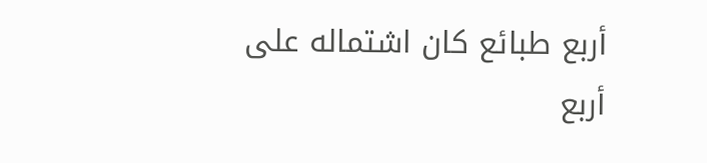أربع طبائع كان اشتماله على أربع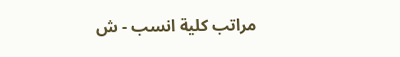مراتب كلية انسب - ش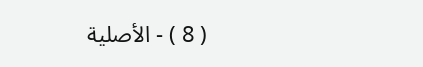( 8 ) - الأصلية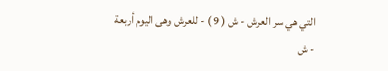التي هي سر العرش - ش ( 9 ) - للعرش وهى اليوم أربعة - ش